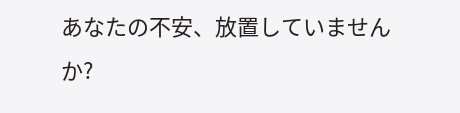あなたの不安、放置していませんか?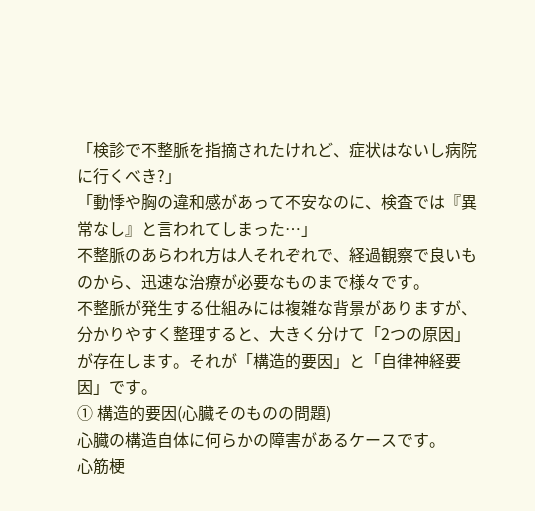「検診で不整脈を指摘されたけれど、症状はないし病院に行くべき?」
「動悸や胸の違和感があって不安なのに、検査では『異常なし』と言われてしまった…」
不整脈のあらわれ方は人それぞれで、経過観察で良いものから、迅速な治療が必要なものまで様々です。
不整脈が発生する仕組みには複雑な背景がありますが、分かりやすく整理すると、大きく分けて「2つの原因」が存在します。それが「構造的要因」と「自律神経要因」です。
① 構造的要因(心臓そのものの問題)
心臓の構造自体に何らかの障害があるケースです。
心筋梗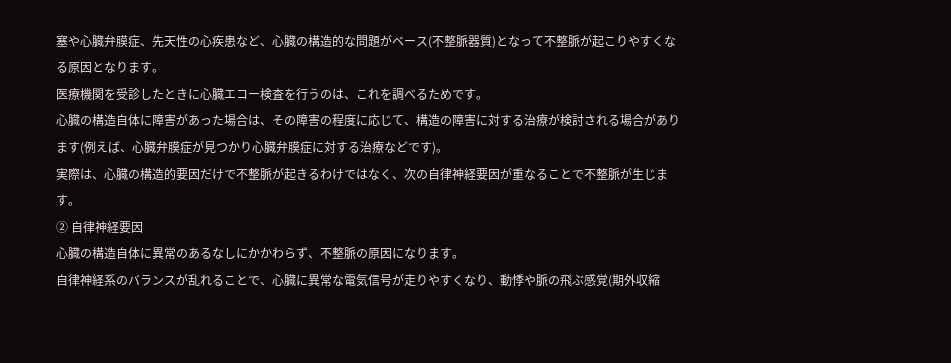塞や心臓弁膜症、先天性の心疾患など、心臓の構造的な問題がベース(不整脈器質)となって不整脈が起こりやすくなる原因となります。
医療機関を受診したときに心臓エコー検査を行うのは、これを調べるためです。
心臓の構造自体に障害があった場合は、その障害の程度に応じて、構造の障害に対する治療が検討される場合があります(例えば、心臓弁膜症が見つかり心臓弁膜症に対する治療などです)。
実際は、心臓の構造的要因だけで不整脈が起きるわけではなく、次の自律神経要因が重なることで不整脈が生じます。
② 自律神経要因
心臓の構造自体に異常のあるなしにかかわらず、不整脈の原因になります。
自律神経系のバランスが乱れることで、心臓に異常な電気信号が走りやすくなり、動悸や脈の飛ぶ感覚(期外収縮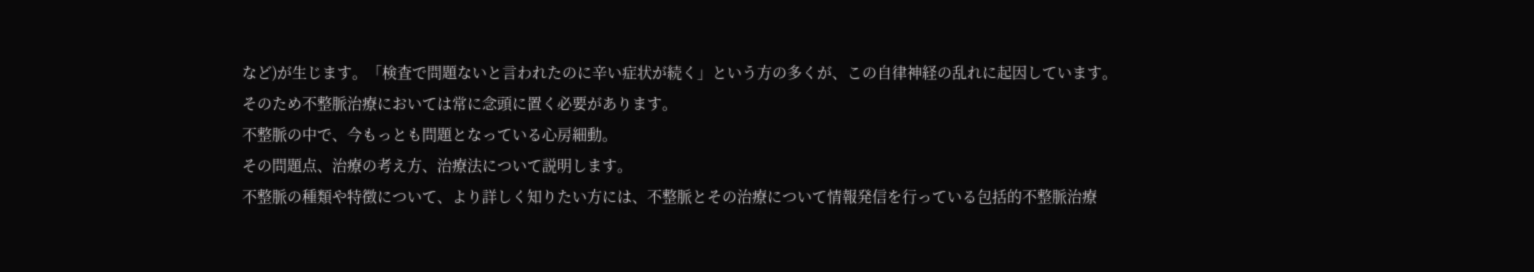など)が生じます。「検査で問題ないと言われたのに辛い症状が続く」という方の多くが、この自律神経の乱れに起因しています。そのため不整脈治療においては常に念頭に置く必要があります。
不整脈の中で、今もっとも問題となっている心房細動。
その問題点、治療の考え方、治療法について説明します。
不整脈の種類や特徴について、より詳しく知りたい方には、不整脈とその治療について情報発信を行っている包括的不整脈治療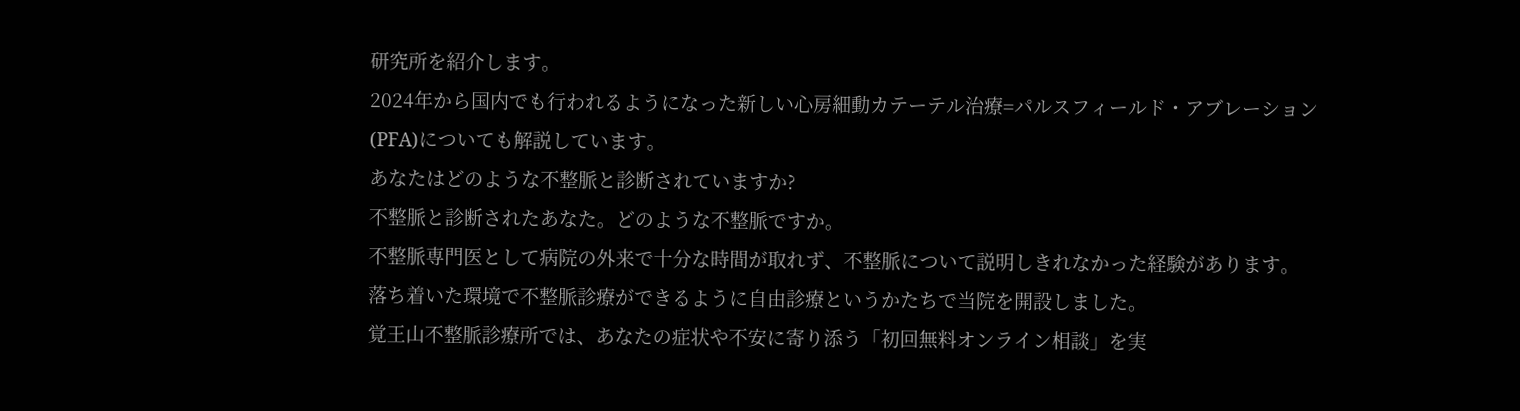研究所を紹介します。
2024年から国内でも行われるようになった新しい心房細動カテーテル治療=パルスフィールド・アブレーション(PFA)についても解説しています。
あなたはどのような不整脈と診断されていますか?
不整脈と診断されたあなた。どのような不整脈ですか。
不整脈専門医として病院の外来で十分な時間が取れず、不整脈について説明しきれなかった経験があります。
落ち着いた環境で不整脈診療ができるように自由診療というかたちで当院を開設しました。
覚王山不整脈診療所では、あなたの症状や不安に寄り添う「初回無料オンライン相談」を実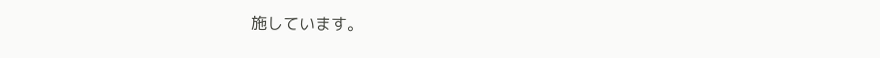施しています。